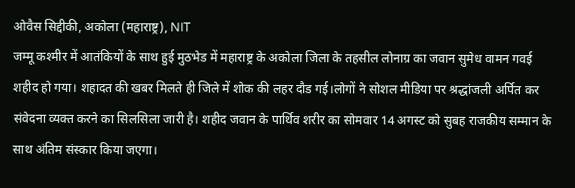ओवैस सिद्दीकी, अकोला (महाराष्ट्र), NIT
जम्मू कश्मीर में आतंकियों के साथ हुई मुठभेड में महाराष्ट्र के अकोला जिला के तहसील लोनाग्र का जवान सुमेध वामन गवई शहीद हो गया। शहादत की खबर मिलते ही जिले में शोक की लहर दौड गई।लोगों ने सोशल मीडिया पर श्रद्धांजली अर्पित कर संवेदना व्यक्त करने का सिलसिला जारी है। शहीद जवान के पार्थिव शरीर का सोमवार 14 अगस्ट को सुबह राजकीय सम्मान के साथ अंतिम संस्कार किया जएगा।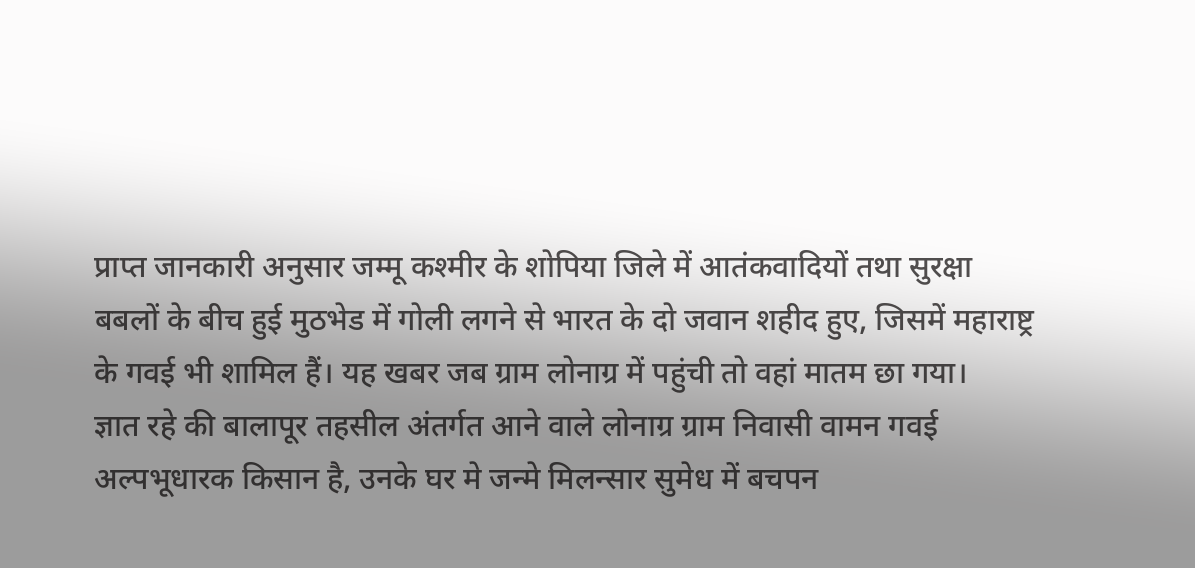प्राप्त जानकारी अनुसार जम्मू कश्मीर के शोपिया जिले में आतंकवादियों तथा सुरक्षा बबलों के बीच हुई मुठभेड में गोली लगने से भारत के दो जवान शहीद हुए, जिसमें महाराष्ट्र के गवई भी शामिल हैं। यह खबर जब ग्राम लोनाग्र में पहुंची तो वहां मातम छा गया।
ज्ञात रहे की बालापूर तहसील अंतर्गत आने वाले लोनाग्र ग्राम निवासी वामन गवई अल्पभूधारक किसान है, उनके घर मे जन्मे मिलन्सार सुमेध में बचपन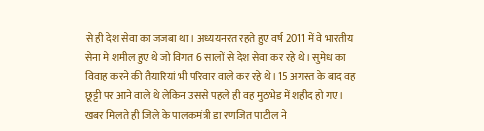से ही देश सेवा का जजबा था। अध्ययनरत रहते हुए वर्ष 2011 में वे भारतीय सेना मे शमील हुए थे जो विगत 6 सालों से देश सेवा कर रहे थे। सुमेध का विवाह करने की तैयारियां भी परिवार वाले कर रहे थे। 15 अगस्त के बाद वह छूट्टी पर आने वाले थे लेकिन उससे पहले ही वह मुठभेड में शहीद हो गए। खबर मिलते ही जिले के पालकमंत्री डा रणजित पाटील ने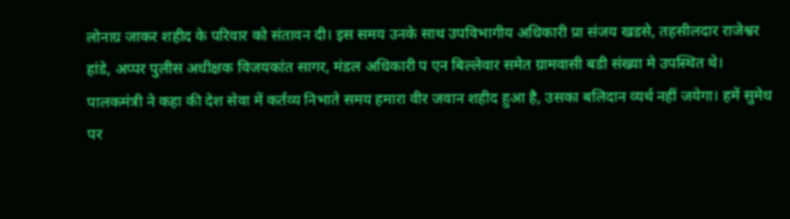लोनाग्र जाकर शहीद के परिवार को संतावन दी। इस समय उनके साथ उपविभागीय अधिकारी प्रा संजय खडसे, तहसीलदार राजेश्वर हांडे, अप्पर पुलीस अधीक्षक विजयकांत सागर, मंडल अधिकारी प एन बिल्लेवार समेत ग्रामवासी बडी संख्या मे उपस्थित थे। पालकमंत्री ने कहा की देश सेवा में कर्तव्य निभाते समय हमारा वीर जवान शहीद हुआ है, उसका बलिदान व्यर्थ नहीं जयेगा। हमें सुमेध पर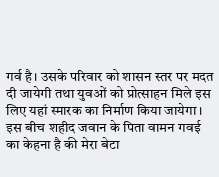गर्व है। उसके परिवार को शासन स्तर पर मदत दी जायेगी तथा युवओं को प्रोत्साहन मिले इस लिए यहां स्मारक का निर्माण किया जायेगा। इस बीच शहीद जवान के पिता वामन गवई का केहना है की मेरा बेटा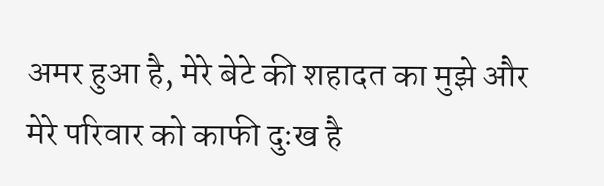अमर हुआ है, मेरे बेटे की शहादत का मुझे और मेरे परिवार को काफी दुःख है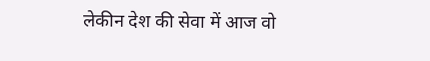लेकीन देश की सेवा में आज वो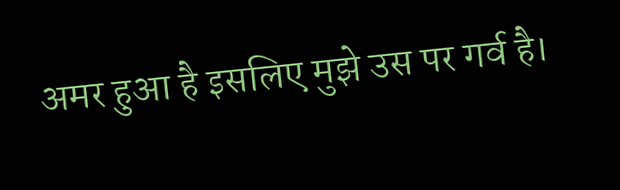अमर हुआ है इसलिए मुझे उस पर गर्व है।